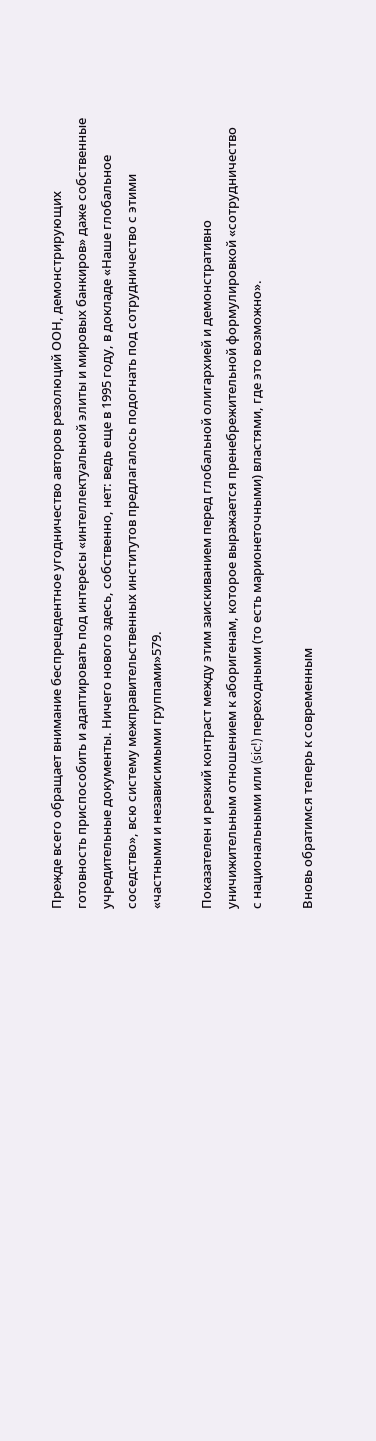Прежде всего обращает внимание беспрецедентное угодничество авторов резолюций ООН, демонстрирующих готовность приспособить и адаптировать под интересы «интеллектуальной элиты и мировых банкиров» даже собственные учредительные документы. Ничего нового здесь, собственно, нет: ведь еще в 1995 году, в докладе «Наше глобальное соседство», всю систему межправительственных институтов предлагалось подогнать под сотрудничество с этими «частными и независимыми группами»579.

Показателен и резкий контраст между этим заискиванием перед глобальной олигархией и демонстративно уничижительным отношением к аборигенам, которое выражается пренебрежительной формулировкой «сотрудничество с национальными или (sic!) переходными (то есть марионеточными) властями, где это возможно».

Вновь обратимся теперь к современным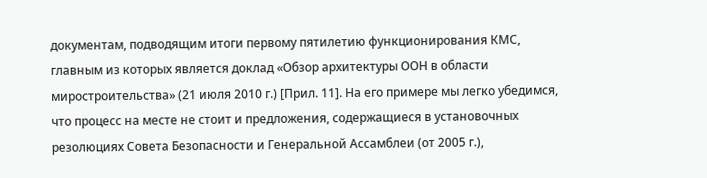документам, подводящим итоги первому пятилетию функционирования КМС, главным из которых является доклад «Обзор архитектуры ООН в области миростроительства» (21 июля 2010 г.) [Прил. 11]. На его примере мы легко убедимся, что процесс на месте не стоит и предложения, содержащиеся в установочных резолюциях Совета Безопасности и Генеральной Ассамблеи (от 2005 г.),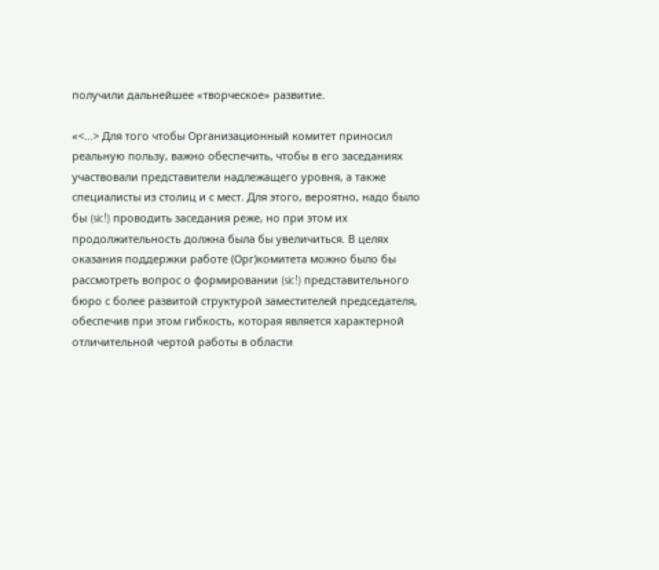получили дальнейшее «творческое» развитие.

«<...> Для того чтобы Организационный комитет приносил реальную пользу, важно обеспечить, чтобы в его заседаниях участвовали представители надлежащего уровня, а также специалисты из столиц и с мест. Для этого, вероятно, надо было бы (sic!) проводить заседания реже, но при этом их продолжительность должна была бы увеличиться. В целях оказания поддержки работе (Орг)комитета можно было бы рассмотреть вопрос о формировании (sic!) представительного бюро с более развитой структурой заместителей председателя, обеспечив при этом гибкость, которая является характерной отличительной чертой работы в области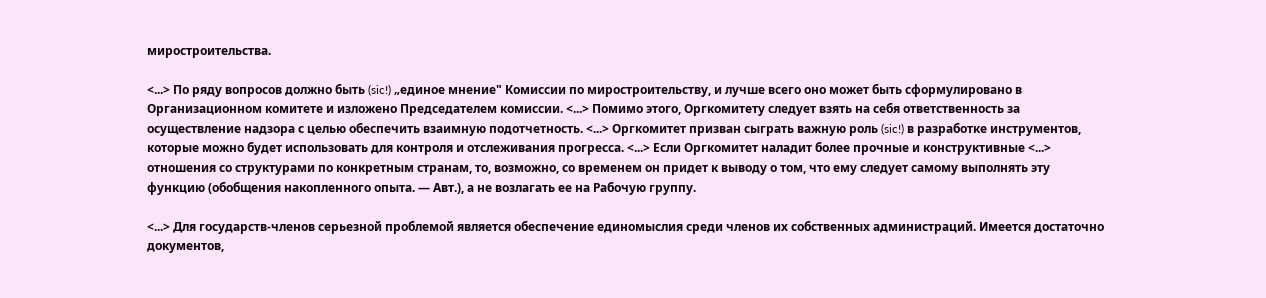миростроительства.

<...> По ряду вопросов должно быть (sic!) „единое мнение" Комиссии по миростроительству, и лучше всего оно может быть сформулировано в Организационном комитете и изложено Председателем комиссии. <...> Помимо этого, Оргкомитету следует взять на себя ответственность за осуществление надзора с целью обеспечить взаимную подотчетность. <...> Оргкомитет призван сыграть важную роль (sic!) в разработке инструментов, которые можно будет использовать для контроля и отслеживания прогресса. <...> Если Оргкомитет наладит более прочные и конструктивные <...> отношения со структурами по конкретным странам, то, возможно, со временем он придет к выводу о том, что ему следует самому выполнять эту функцию (обобщения накопленного опыта. — Авт.), а не возлагать ее на Рабочую группу.

<...> Для государств-членов серьезной проблемой является обеспечение единомыслия среди членов их собственных администраций. Имеется достаточно документов,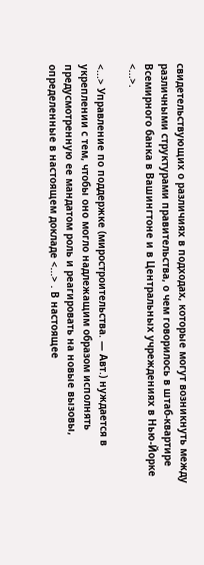свидетельствующих о различиях в подходах, которые могут возникнуть между различными структурами правительства, о чем говорилось в штаб-квартире Всемирного банка в Вашингтоне и в Центральных учреждениях в Нью-Йорке <...>.

<...> Управление по поддержке (миростроительства. — Авт.) нуждается в укреплении с тем, чтобы оно могло надлежащим образом исполнять предусмотренную ее мандатом роль и реагировать на новые вызовы, определенные в настоящем докладе <...> . В настоящее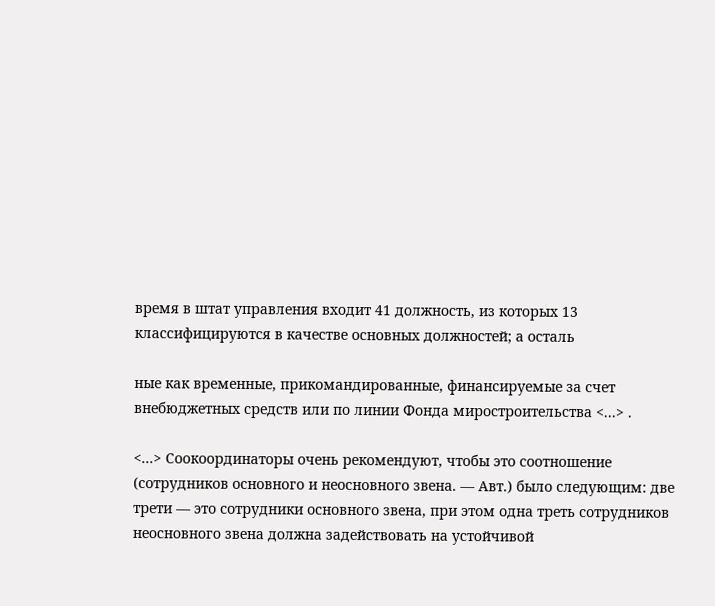время в штат управления входит 41 должность, из которых 13 классифицируются в качестве основных должностей; а осталь

ные как временные, прикомандированные, финансируемые за счет внебюджетных средств или по линии Фонда миростроительства <...> .

<...> Соокоординаторы очень рекомендуют, чтобы это соотношение (сотрудников основного и неосновного звена. — Авт.) было следующим: две трети — это сотрудники основного звена, при этом одна треть сотрудников неосновного звена должна задействовать на устойчивой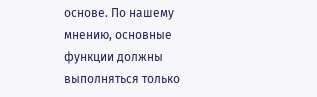основе. По нашему мнению, основные функции должны выполняться только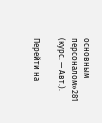основным персоналом»281 (курс. — Авт.).

Перейти на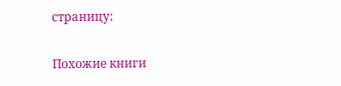страницу:

Похожие книги